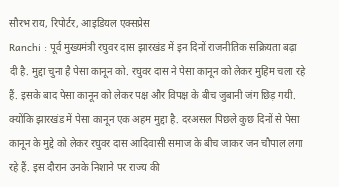सौरभ राय, रिपोर्टर, आइडियल एक्सप्रेस
Ranchi : पूर्व मुख्यमंत्री रघुवर दास झारखंड में इन दिनों राजनीतिक सक्रियता बढ़ा दी है. मुद्दा चुना है पेसा कानून को. रघुवर दास ने पेसा कानून को लेकर मुहिम चला रहे हैं. इसके बाद पेसा कानून को लेकर पक्ष और विपक्ष के बीच जुबानी जंग छिड़ गयी. क्योंकि झारखंड में पेसा कानून एक अहम मुद्दा है. दरअसल पिछले कुछ दिनों से पेसा कानून के मुद्दे को लेकर रघुवर दास आदिवासी समाज के बीच जाकर जन चौपाल लगा रहे हैं. इस दौरान उनके निशाने पर राज्य की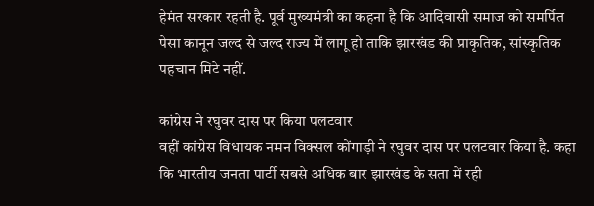हेमंत सरकार रहती है. पूर्व मुख्यमंत्री का कहना है कि आदिवासी समाज को समर्पित पेसा कानून जल्द से जल्द राज्य में लागू हो ताकि झारखंड की प्राकृतिक, सांस्कृतिक पहचान मिटे नहीं.

कांग्रेस ने रघुवर दास पर किया पलटवार
वहीं कांग्रेस विधायक नमन विक्सल कोंगाड़ी ने रघुवर दास पर पलटवार किया है. कहा कि भारतीय जनता पार्टी सबसे अधिक बार झारखंड के सता में रही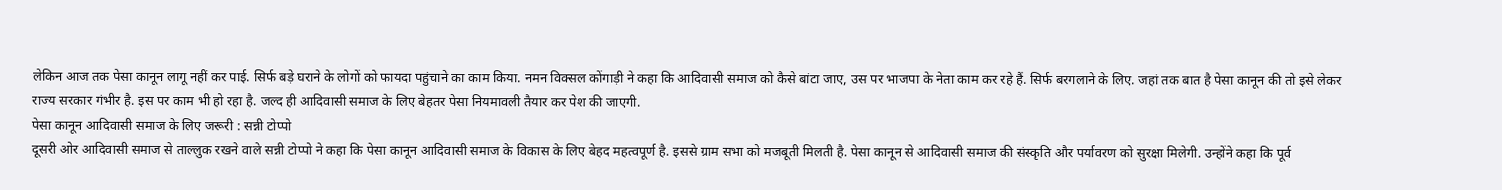लेकिन आज तक पेसा कानून लागू नहीं कर पाई. सिर्फ बड़े घराने के लोगों को फायदा पहुंचाने का काम किया. नमन विक्सल कोंगाड़ी ने कहा कि आदिवासी समाज को कैसे बांटा जाए, उस पर भाजपा के नेता काम कर रहे हैं. सिर्फ बरगलाने के लिए. जहां तक बात है पेसा कानून की तो इसे लेकर राज्य सरकार गंभीर है. इस पर काम भी हो रहा है. जल्द ही आदिवासी समाज के लिए बेहतर पेसा नियमावली तैयार कर पेश की जाएगी.
पेसा कानून आदिवासी समाज के लिए जरूरी : सन्नी टोप्पो
दूसरी ओर आदिवासी समाज से ताल्लुक रखने वाले सन्नी टोप्पो ने कहा कि पेसा कानून आदिवासी समाज के विकास के लिए बेहद महत्वपूर्ण है. इससे ग्राम सभा को मजबूती मिलती है. पेसा कानून से आदिवासी समाज की संस्कृति और पर्यावरण को सुरक्षा मिलेगी. उन्होंने कहा कि पूर्व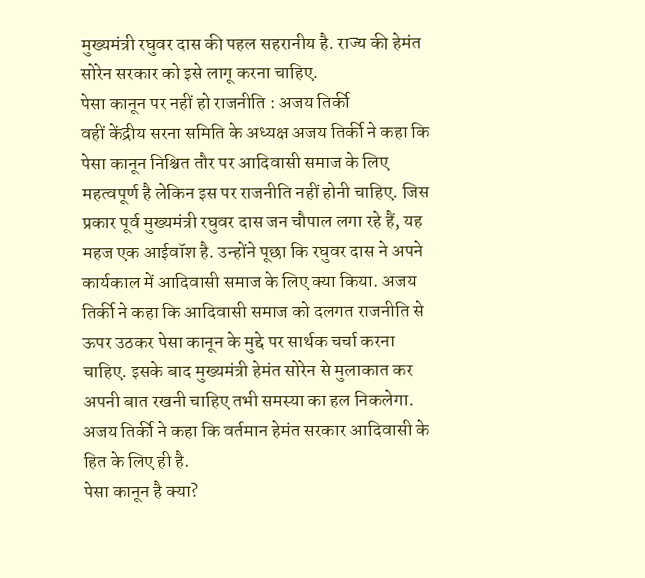मुख्यमंत्री रघुवर दास की पहल सहरानीय है. राज्य की हेमंत सोरेन सरकार को इसे लागू करना चाहिए.
पेसा कानून पर नहीं हो राजनीति : अजय तिर्की
वहीं केंद्रीय सरना समिति के अध्यक्ष अजय तिर्की ने कहा कि पेसा कानून निश्चित तौर पर आदिवासी समाज के लिए महत्वपूर्ण है लेकिन इस पर राजनीति नहीं होनी चाहिए. जिस प्रकार पूर्व मुख्यमंत्री रघुवर दास जन चौपाल लगा रहे हैं, यह महज एक आईवॉश है. उन्होंने पूछा कि रघुवर दास ने अपने कार्यकाल में आदिवासी समाज के लिए क्या किया. अजय तिर्की ने कहा कि आदिवासी समाज को दलगत राजनीति से ऊपर उठकर पेसा कानून के मुद्दे पर सार्थक चर्चा करना चाहिए. इसके बाद मुख्यमंत्री हेमंत सोरेन से मुलाकात कर अपनी बात रखनी चाहिए तभी समस्या का हल निकलेगा. अजय तिर्की ने कहा कि वर्तमान हेमंत सरकार आदिवासी के हित के लिए ही है.
पेसा कानून है क्या?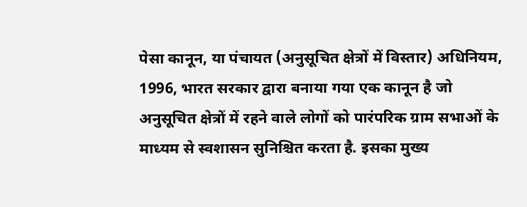पेसा कानून, या पंचायत (अनुसूचित क्षेत्रों में विस्तार) अधिनियम, 1996, भारत सरकार द्वारा बनाया गया एक कानून है जो अनुसूचित क्षेत्रों में रहने वाले लोगों को पारंपरिक ग्राम सभाओं के माध्यम से स्वशासन सुनिश्चित करता है. इसका मुख्य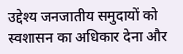उद्देश्य जनजातीय समुदायों को स्वशासन का अधिकार देना और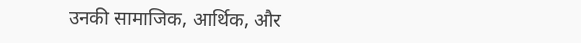उनकी सामाजिक, आर्थिक, और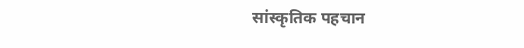सांस्कृतिक पहचान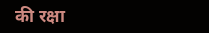की रक्षा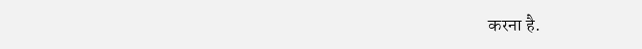करना है.